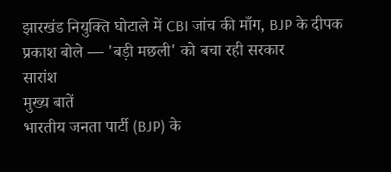झारखंड नियुक्ति घोटाले में CBI जांच की माँग, BJP के दीपक प्रकाश बोले — 'बड़ी मछली' को बचा रही सरकार
सारांश
मुख्य बातें
भारतीय जनता पार्टी (BJP) के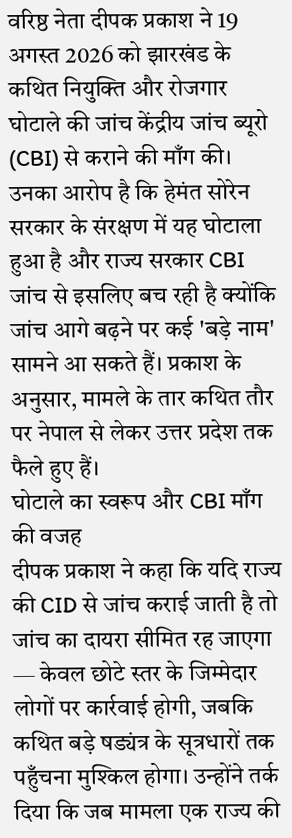वरिष्ठ नेता दीपक प्रकाश ने 19 अगस्त 2026 को झारखंड के कथित नियुक्ति और रोजगार घोटाले की जांच केंद्रीय जांच ब्यूरो (CBI) से कराने की माँग की। उनका आरोप है कि हेमंत सोरेन सरकार के संरक्षण में यह घोटाला हुआ है और राज्य सरकार CBI जांच से इसलिए बच रही है क्योंकि जांच आगे बढ़ने पर कई 'बड़े नाम' सामने आ सकते हैं। प्रकाश के अनुसार, मामले के तार कथित तौर पर नेपाल से लेकर उत्तर प्रदेश तक फैले हुए हैं।
घोटाले का स्वरूप और CBI माँग की वजह
दीपक प्रकाश ने कहा कि यदि राज्य की CID से जांच कराई जाती है तो जांच का दायरा सीमित रह जाएगा — केवल छोटे स्तर के जिम्मेदार लोगों पर कार्रवाई होगी, जबकि कथित बड़े षड्यंत्र के सूत्रधारों तक पहुँचना मुश्किल होगा। उन्होंने तर्क दिया कि जब मामला एक राज्य की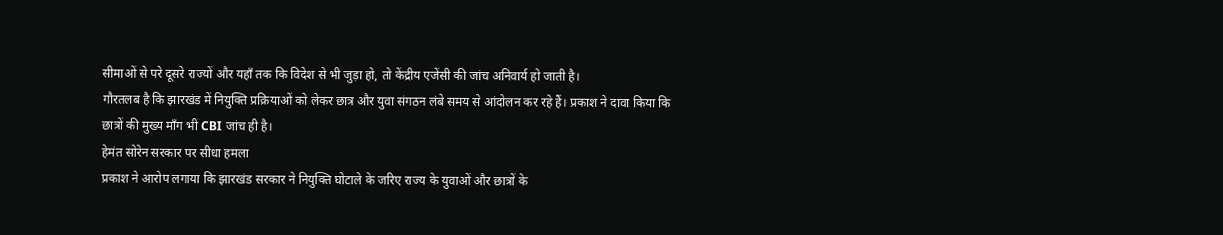सीमाओं से परे दूसरे राज्यों और यहाँ तक कि विदेश से भी जुड़ा हो, तो केंद्रीय एजेंसी की जांच अनिवार्य हो जाती है।
गौरतलब है कि झारखंड में नियुक्ति प्रक्रियाओं को लेकर छात्र और युवा संगठन लंबे समय से आंदोलन कर रहे हैं। प्रकाश ने दावा किया कि छात्रों की मुख्य माँग भी CBI जांच ही है।
हेमंत सोरेन सरकार पर सीधा हमला
प्रकाश ने आरोप लगाया कि झारखंड सरकार ने नियुक्ति घोटाले के जरिए राज्य के युवाओं और छात्रों के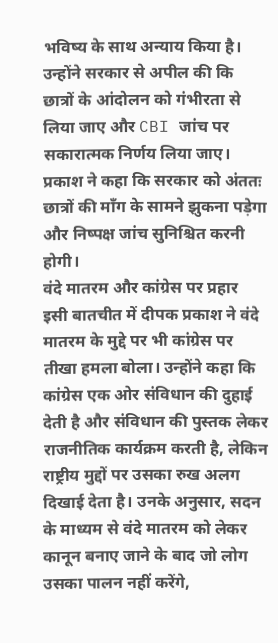भविष्य के साथ अन्याय किया है। उन्होंने सरकार से अपील की कि छात्रों के आंदोलन को गंभीरता से लिया जाए और CBI जांच पर सकारात्मक निर्णय लिया जाए। प्रकाश ने कहा कि सरकार को अंततः छात्रों की माँग के सामने झुकना पड़ेगा और निष्पक्ष जांच सुनिश्चित करनी होगी।
वंदे मातरम और कांग्रेस पर प्रहार
इसी बातचीत में दीपक प्रकाश ने वंदे मातरम के मुद्दे पर भी कांग्रेस पर तीखा हमला बोला। उन्होंने कहा कि कांग्रेस एक ओर संविधान की दुहाई देती है और संविधान की पुस्तक लेकर राजनीतिक कार्यक्रम करती है, लेकिन राष्ट्रीय मुद्दों पर उसका रुख अलग दिखाई देता है। उनके अनुसार, सदन के माध्यम से वंदे मातरम को लेकर कानून बनाए जाने के बाद जो लोग उसका पालन नहीं करेंगे,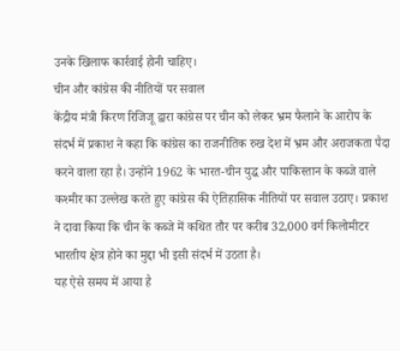उनके खिलाफ कार्रवाई होनी चाहिए।
चीन और कांग्रेस की नीतियों पर सवाल
केंद्रीय मंत्री किरण रिजिजू द्वारा कांग्रेस पर चीन को लेकर भ्रम फैलाने के आरोप के संदर्भ में प्रकाश ने कहा कि कांग्रेस का राजनीतिक रुख देश में भ्रम और अराजकता पैदा करने वाला रहा है। उन्होंने 1962 के भारत-चीन युद्ध और पाकिस्तान के कब्जे वाले कश्मीर का उल्लेख करते हुए कांग्रेस की ऐतिहासिक नीतियों पर सवाल उठाए। प्रकाश ने दावा किया कि चीन के कब्जे में कथित तौर पर करीब 32,000 वर्ग किलोमीटर भारतीय क्षेत्र होने का मुद्दा भी इसी संदर्भ में उठता है।
यह ऐसे समय में आया है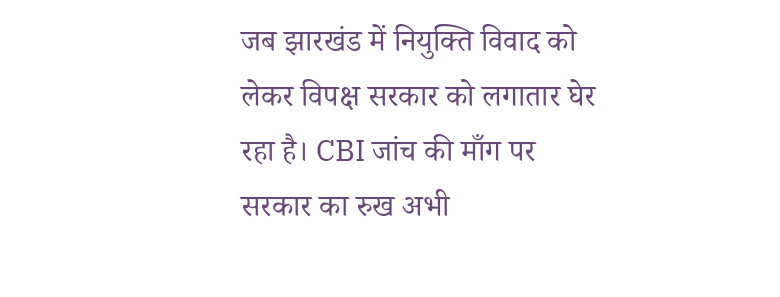जब झारखंड में नियुक्ति विवाद को लेकर विपक्ष सरकार को लगातार घेर रहा है। CBI जांच की माँग पर सरकार का रुख अभी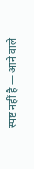स्पष्ट नहीं है — आने वाले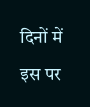दिनों में इस पर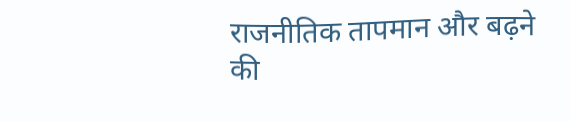राजनीतिक तापमान और बढ़ने की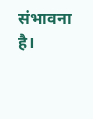संभावना है।